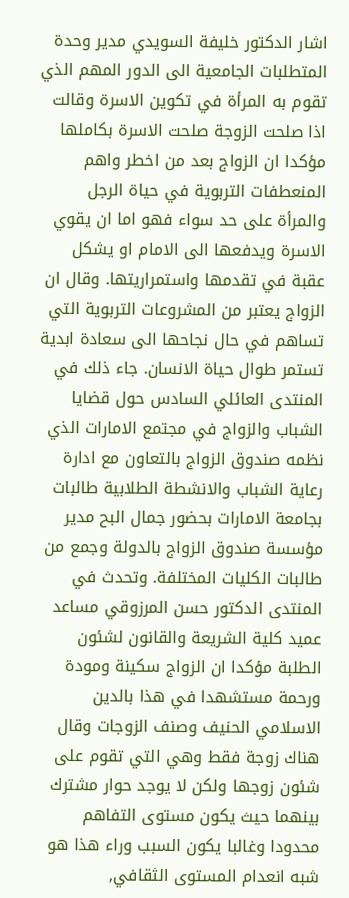اشار الدكتور خليفة السويدي مدير وحدة المتطلبات الجامعية الى الدور المهم الذي تقوم به المرأة في تكوين الاسرة وقالت اذا صلحت الزوجة صلحت الاسرة بكاملها مؤكدا ان الزواج بعد من اخطر واهم المنعطفات التربوية في حياة الرجل والمرأة على حد سواء فهو اما ان يقوي الاسرة ويدفعها الى الامام او يشكل عقبة في تقدمها واستمراريتها. وقال ان الزواج يعتبر من المشروعات التربوية التي تساهم في حال نجاحها الى سعادة ابدية تستمر طوال حياة الانسان. جاء ذلك في المنتدى العائلي السادس حول قضايا الشباب والزواج في مجتمع الامارات الذي نظمه صندوق الزواج بالتعاون مع ادارة رعاية الشباب والانشطة الطلابية طالبات بجامعة الامارات بحضور جمال البح مدير مؤسسة صندوق الزواج بالدولة وجمع من طالبات الكليات المختلفة. وتحدث في المنتدى الدكتور حسن المرزوقي مساعد عميد كلية الشريعة والقانون لشئون الطلبة مؤكدا ان الزواج سكينة ومودة ورحمة مستشهدا في هذا بالدين الاسلامي الحنيف وصنف الزوجات وقال هناك زوجة فقط وهي التي تقوم على شئون زوجها ولكن لا يوجد حوار مشترك بينهما حيث يكون مستوى التفاهم محدودا وغالبا يكون السبب وراء هذا هو شبه انعدام المستوى الثقافي,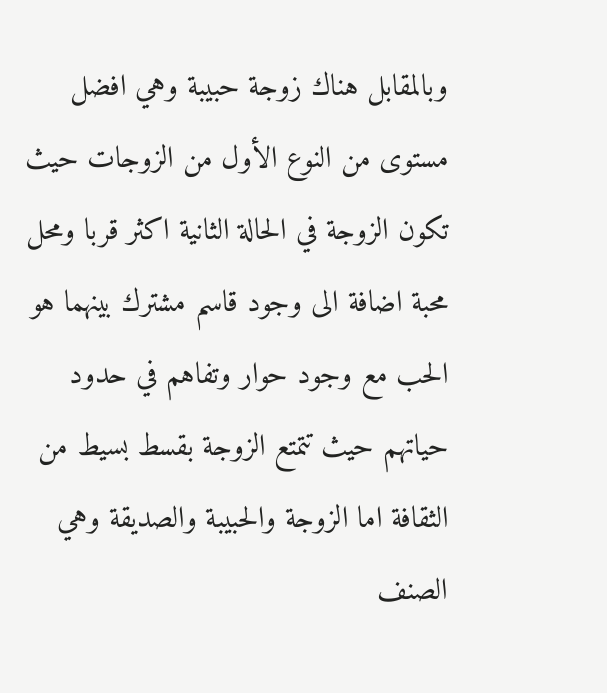وبالمقابل هناك زوجة حبيبة وهي افضل مستوى من النوع الأول من الزوجات حيث تكون الزوجة في الحالة الثانية اكثر قربا ومحل محبة اضافة الى وجود قاسم مشترك بينهما هو الحب مع وجود حوار وتفاهم في حدود حياتهم حيث تتمتع الزوجة بقسط بسيط من الثقافة اما الزوجة والحبيبة والصديقة وهي الصنف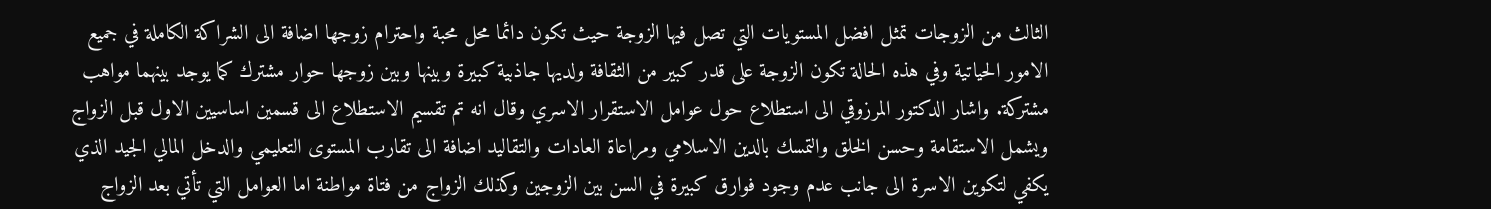الثالث من الزوجات تمثل افضل المستويات التي تصل فيها الزوجة حيث تكون دائما محل محبة واحترام زوجها اضافة الى الشراكة الكاملة في جميع الامور الحياتية وفي هذه الحالة تكون الزوجة على قدر كبير من الثقافة ولديها جاذبية كبيرة وبينها وبين زوجها حوار مشترك كما يوجد بينهما مواهب مشتركة. واشار الدكتور المرزوقي الى استطلاع حول عوامل الاستقرار الاسري وقال انه تم تقسيم الاستطلاع الى قسمين اساسيين الاول قبل الزواج ويشمل الاستقامة وحسن الخلق والتمسك بالدين الاسلامي ومراعاة العادات والتقاليد اضافة الى تقارب المستوى التعليمي والدخل المالي الجيد الذي يكفي لتكوين الاسرة الى جانب عدم وجود فوارق كبيرة في السن بين الزوجين وكذلك الزواج من فتاة مواطنة اما العوامل التي تأتي بعد الزواج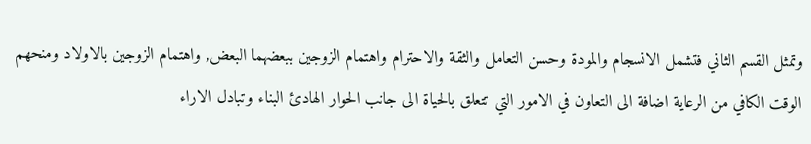وتمثل القسم الثاني فتشمل الانسجام والمودة وحسن التعامل والثقة والاحترام واهتمام الزوجين ببعضهما البعض, واهتمام الزوجين بالاولاد ومنحهم الوقت الكافي من الرعاية اضافة الى التعاون في الامور التي تتعلق بالحياة الى جانب الحوار الهادئ البناء وتبادل الاراء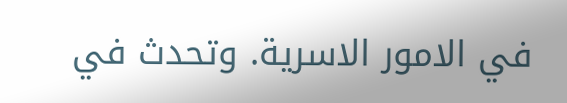في الامور الاسرية. وتحدث في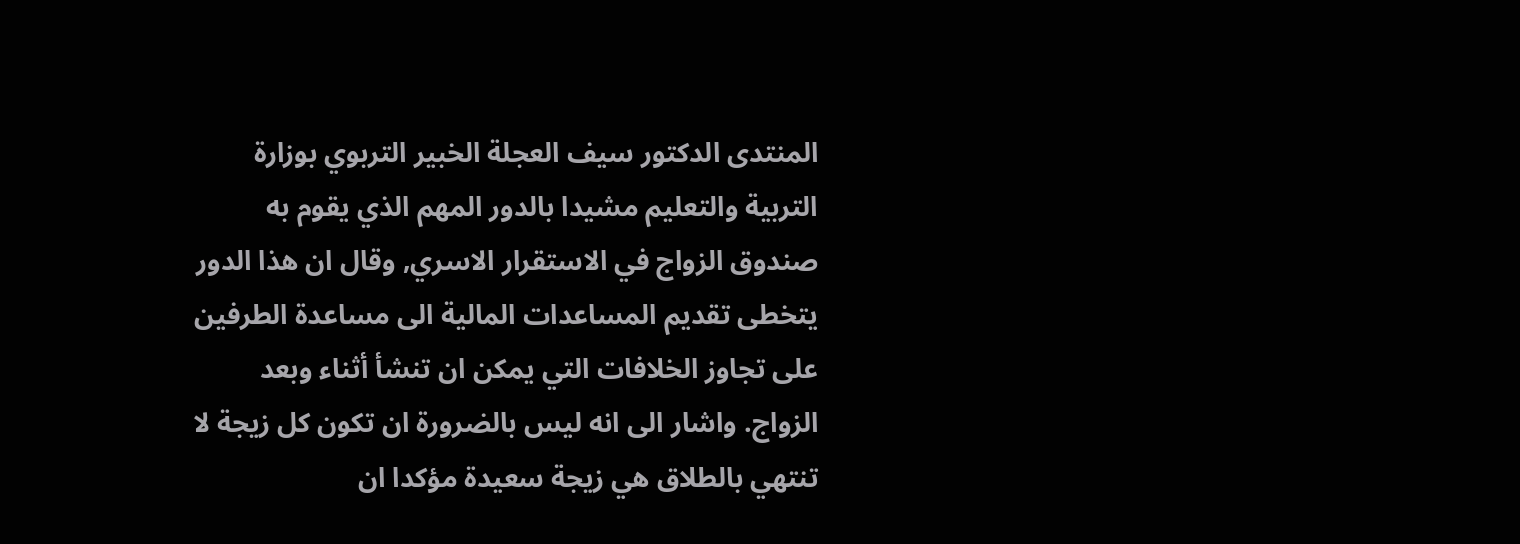المنتدى الدكتور سيف العجلة الخبير التربوي بوزارة التربية والتعليم مشيدا بالدور المهم الذي يقوم به صندوق الزواج في الاستقرار الاسري, وقال ان هذا الدور يتخطى تقديم المساعدات المالية الى مساعدة الطرفين على تجاوز الخلافات التي يمكن ان تنشأ أثناء وبعد الزواج. واشار الى انه ليس بالضرورة ان تكون كل زيجة لا تنتهي بالطلاق هي زيجة سعيدة مؤكدا ان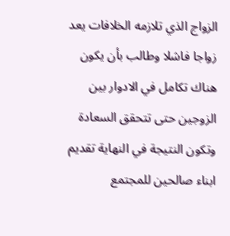الزواج الذي تلازمه الخلافات يعد زواجا فاشلا وطالب بأن يكون هناك تكامل في الادوار بين الزوجين حتى تتحقق السعادة وتكون النتيجة في النهاية تقديم ابناء صالحين للمجتمع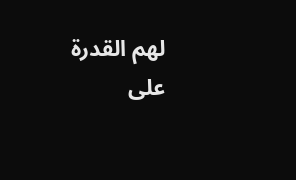لهم القدرة على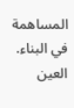المساهمة في البناء. العين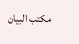مكتب البيان